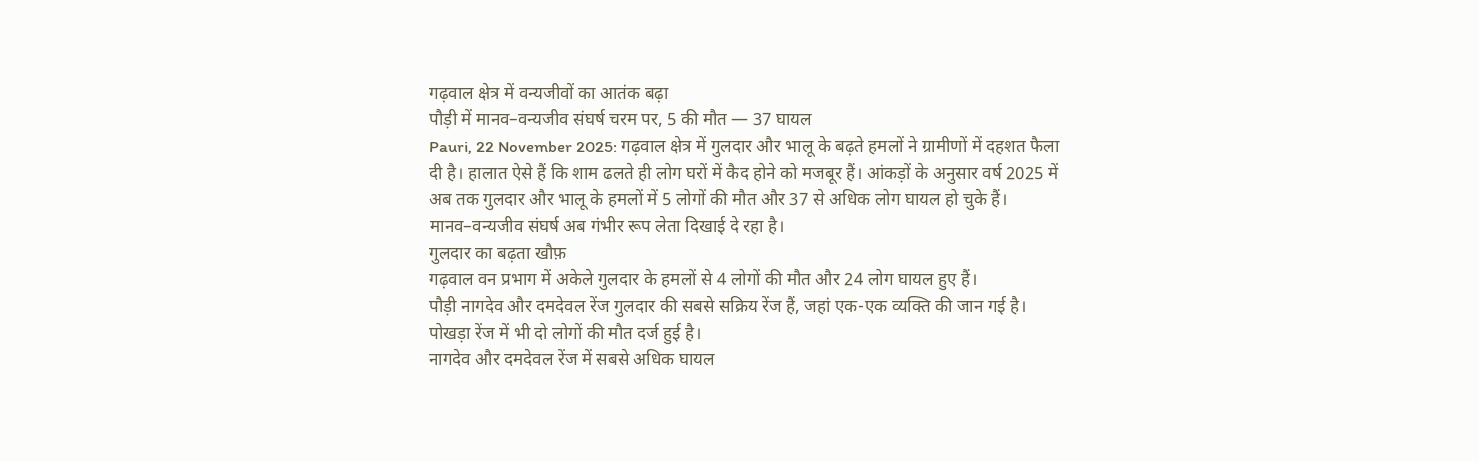गढ़वाल क्षेत्र में वन्यजीवों का आतंक बढ़ा
पौड़ी में मानव–वन्यजीव संघर्ष चरम पर, 5 की मौत — 37 घायल
Pauri, 22 November 2025: गढ़वाल क्षेत्र में गुलदार और भालू के बढ़ते हमलों ने ग्रामीणों में दहशत फैला दी है। हालात ऐसे हैं कि शाम ढलते ही लोग घरों में कैद होने को मजबूर हैं। आंकड़ों के अनुसार वर्ष 2025 में अब तक गुलदार और भालू के हमलों में 5 लोगों की मौत और 37 से अधिक लोग घायल हो चुके हैं।
मानव–वन्यजीव संघर्ष अब गंभीर रूप लेता दिखाई दे रहा है।
गुलदार का बढ़ता खौफ़
गढ़वाल वन प्रभाग में अकेले गुलदार के हमलों से 4 लोगों की मौत और 24 लोग घायल हुए हैं।
पौड़ी नागदेव और दमदेवल रेंज गुलदार की सबसे सक्रिय रेंज हैं, जहां एक-एक व्यक्ति की जान गई है।
पोखड़ा रेंज में भी दो लोगों की मौत दर्ज हुई है।
नागदेव और दमदेवल रेंज में सबसे अधिक घायल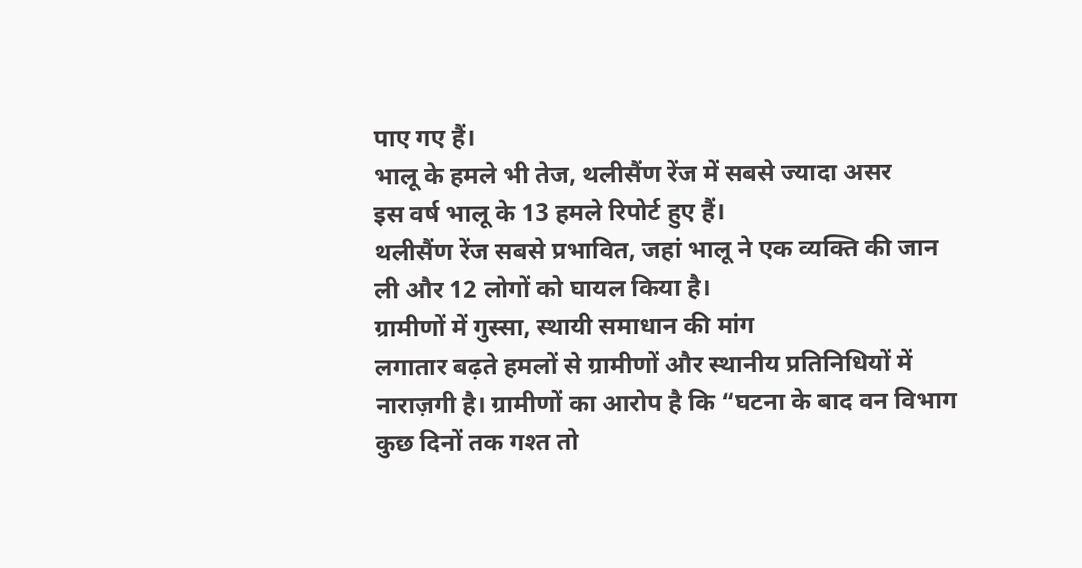पाए गए हैं।
भालू के हमले भी तेज, थलीसैंण रेंज में सबसे ज्यादा असर
इस वर्ष भालू के 13 हमले रिपोर्ट हुए हैं।
थलीसैंण रेंज सबसे प्रभावित, जहां भालू ने एक व्यक्ति की जान ली और 12 लोगों को घायल किया है।
ग्रामीणों में गुस्सा, स्थायी समाधान की मांग
लगातार बढ़ते हमलों से ग्रामीणों और स्थानीय प्रतिनिधियों में नाराज़गी है। ग्रामीणों का आरोप है कि “घटना के बाद वन विभाग कुछ दिनों तक गश्त तो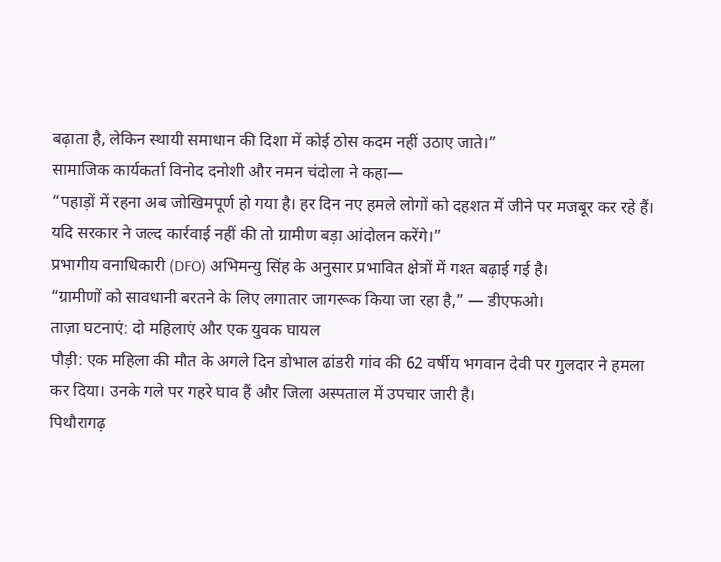बढ़ाता है, लेकिन स्थायी समाधान की दिशा में कोई ठोस कदम नहीं उठाए जाते।”
सामाजिक कार्यकर्ता विनोद दनोशी और नमन चंदोला ने कहा—
“पहाड़ों में रहना अब जोखिमपूर्ण हो गया है। हर दिन नए हमले लोगों को दहशत में जीने पर मजबूर कर रहे हैं। यदि सरकार ने जल्द कार्रवाई नहीं की तो ग्रामीण बड़ा आंदोलन करेंगे।”
प्रभागीय वनाधिकारी (DFO) अभिमन्यु सिंह के अनुसार प्रभावित क्षेत्रों में गश्त बढ़ाई गई है।
“ग्रामीणों को सावधानी बरतने के लिए लगातार जागरूक किया जा रहा है,” — डीएफओ।
ताज़ा घटनाएं: दो महिलाएं और एक युवक घायल
पौड़ी: एक महिला की मौत के अगले दिन डोभाल ढांडरी गांव की 62 वर्षीय भगवान देवी पर गुलदार ने हमला कर दिया। उनके गले पर गहरे घाव हैं और जिला अस्पताल में उपचार जारी है।
पिथौरागढ़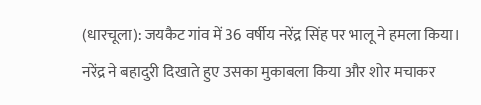(धारचूला): जयकैट गांव में 36 वर्षीय नरेंद्र सिंह पर भालू ने हमला किया। नरेंद्र ने बहादुरी दिखाते हुए उसका मुकाबला किया और शोर मचाकर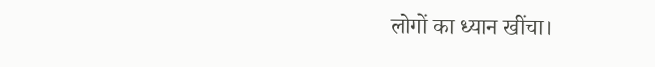लोगों का ध्यान खींचा।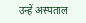उन्हें अस्पताल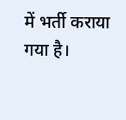में भर्ती कराया गया है।